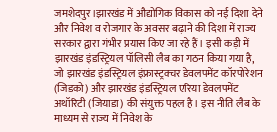जमशेदपुर।झारखंड में औद्योगिक विकास को नई दिशा देने और निवेश व रोजगार के अवसर बढ़ाने की दिशा में राज्य सरकार द्वारा गंभीर प्रयास किए जा रहे हैं। इसी कड़ी में झारखंड इंडस्ट्रियल पॉलिसी लैब का गठन किया गया है, जो झारखंड इंडस्ट्रियल इंफ्रास्ट्रक्चर डेवलपमेंट कॉरपोरेशन (जिडको) और झारखंड इंडस्ट्रियल एरिया डेवलपमेंट अथॉरिटी (जियाडा) की संयुक्त पहल है। इस नीति लैब के माध्यम से राज्य में निवेश के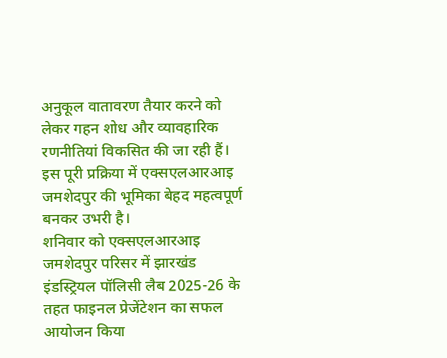अनुकूल वातावरण तैयार करने को लेकर गहन शोध और व्यावहारिक रणनीतियां विकसित की जा रही हैं। इस पूरी प्रक्रिया में एक्सएलआरआइ जमशेदपुर की भूमिका बेहद महत्वपूर्ण बनकर उभरी है।
शनिवार को एक्सएलआरआइ जमशेदपुर परिसर में झारखंड इंडस्ट्रियल पॉलिसी लैब 2025-26 के तहत फाइनल प्रेजेंटेशन का सफल आयोजन किया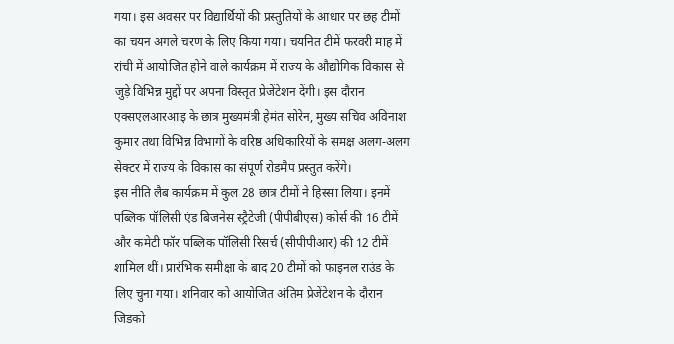गया। इस अवसर पर विद्यार्थियों की प्रस्तुतियों के आधार पर छह टीमों का चयन अगले चरण के लिए किया गया। चयनित टीमें फरवरी माह में रांची में आयोजित होने वाले कार्यक्रम में राज्य के औद्योगिक विकास से जुड़े विभिन्न मुद्दों पर अपना विस्तृत प्रेजेंटेशन देंगी। इस दौरान एक्सएलआरआइ के छात्र मुख्यमंत्री हेमंत सोरेन, मुख्य सचिव अविनाश कुमार तथा विभिन्न विभागों के वरिष्ठ अधिकारियों के समक्ष अलग-अलग सेक्टर में राज्य के विकास का संपूर्ण रोडमैप प्रस्तुत करेंगे।
इस नीति लैब कार्यक्रम में कुल 28 छात्र टीमों ने हिस्सा लिया। इनमें पब्लिक पॉलिसी एंड बिजनेस स्ट्रैटेजी (पीपीबीएस) कोर्स की 16 टीमें और कमेटी फॉर पब्लिक पॉलिसी रिसर्च (सीपीपीआर) की 12 टीमें शामिल थीं। प्रारंभिक समीक्षा के बाद 20 टीमों को फाइनल राउंड के लिए चुना गया। शनिवार को आयोजित अंतिम प्रेजेंटेशन के दौरान जिडको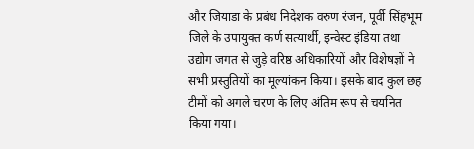और जियाडा के प्रबंध निदेशक वरुण रंजन, पूर्वी सिंहभूम जिले के उपायुक्त कर्ण सत्यार्थी, इन्वेस्ट इंडिया तथा उद्योग जगत से जुड़े वरिष्ठ अधिकारियों और विशेषज्ञों ने सभी प्रस्तुतियों का मूल्यांकन किया। इसके बाद कुल छह टीमों को अगले चरण के लिए अंतिम रूप से चयनित किया गया।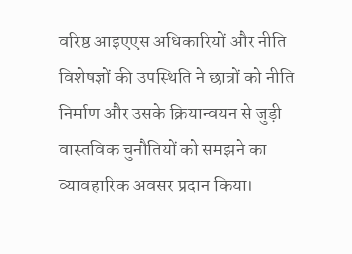वरिष्ठ आइएएस अधिकारियों और नीति विशेषज्ञों की उपस्थिति ने छात्रों को नीति निर्माण और उसके क्रियान्वयन से जुड़ी वास्तविक चुनौतियों को समझने का व्यावहारिक अवसर प्रदान किया।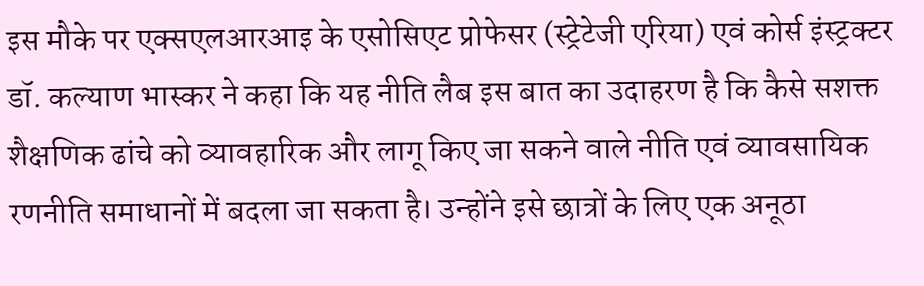इस मौके पर एक्सएलआरआइ के एसोसिएट प्रोफेसर (स्ट्रेटेजी एरिया) एवं कोर्स इंस्ट्रक्टर डॉ. कल्याण भास्कर ने कहा कि यह नीति लैब इस बात का उदाहरण है कि कैसे सशक्त शैक्षणिक ढांचे को व्यावहारिक और लागू किए जा सकने वाले नीति एवं व्यावसायिक रणनीति समाधानों में बदला जा सकता है। उन्होंने इसे छात्रों के लिए एक अनूठा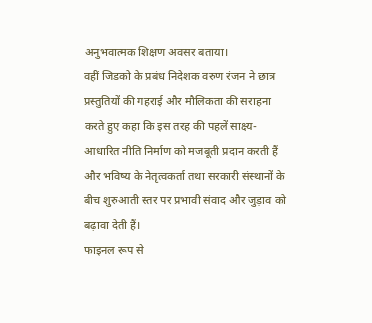अनुभवात्मक शिक्षण अवसर बताया।
वहीं जिडको के प्रबंध निदेशक वरुण रंजन ने छात्र प्रस्तुतियों की गहराई और मौलिकता की सराहना करते हुए कहा कि इस तरह की पहलें साक्ष्य-आधारित नीति निर्माण को मजबूती प्रदान करती हैं और भविष्य के नेतृत्वकर्ता तथा सरकारी संस्थानों के बीच शुरुआती स्तर पर प्रभावी संवाद और जुड़ाव को बढ़ावा देती हैं।
फाइनल रूप से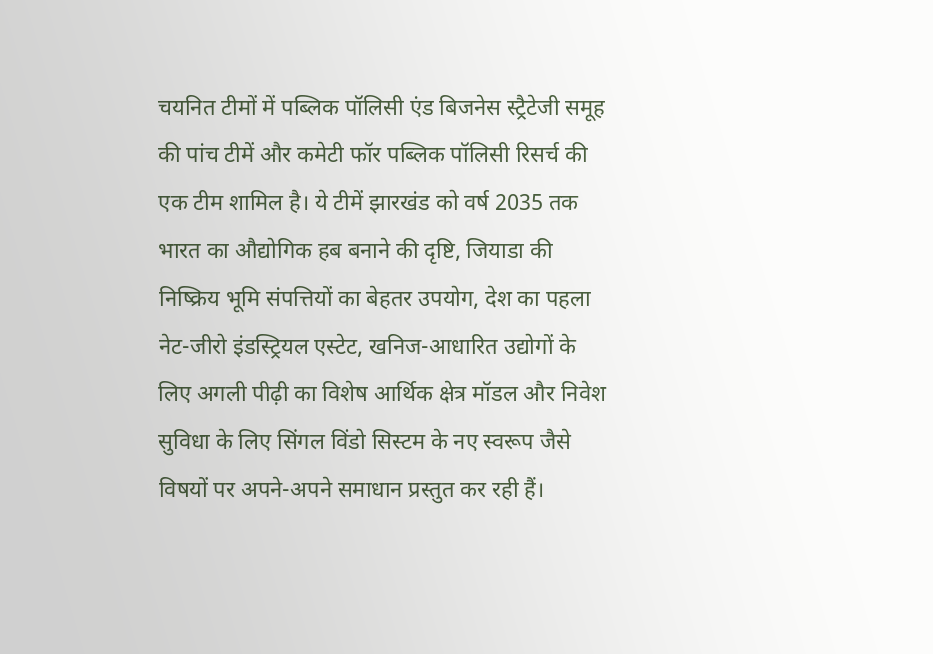चयनित टीमों में पब्लिक पॉलिसी एंड बिजनेस स्ट्रैटेजी समूह की पांच टीमें और कमेटी फॉर पब्लिक पॉलिसी रिसर्च की एक टीम शामिल है। ये टीमें झारखंड को वर्ष 2035 तक भारत का औद्योगिक हब बनाने की दृष्टि, जियाडा की निष्क्रिय भूमि संपत्तियों का बेहतर उपयोग, देश का पहला नेट-जीरो इंडस्ट्रियल एस्टेट, खनिज-आधारित उद्योगों के लिए अगली पीढ़ी का विशेष आर्थिक क्षेत्र मॉडल और निवेश सुविधा के लिए सिंगल विंडो सिस्टम के नए स्वरूप जैसे विषयों पर अपने-अपने समाधान प्रस्तुत कर रही हैं।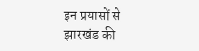इन प्रयासों से झारखंड की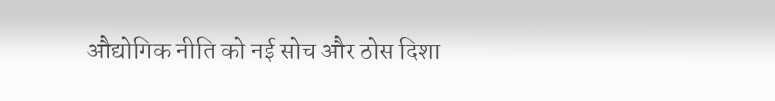औद्योगिक नीति को नई सोच और ठोस दिशा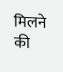मिलने की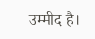उम्मीद है।